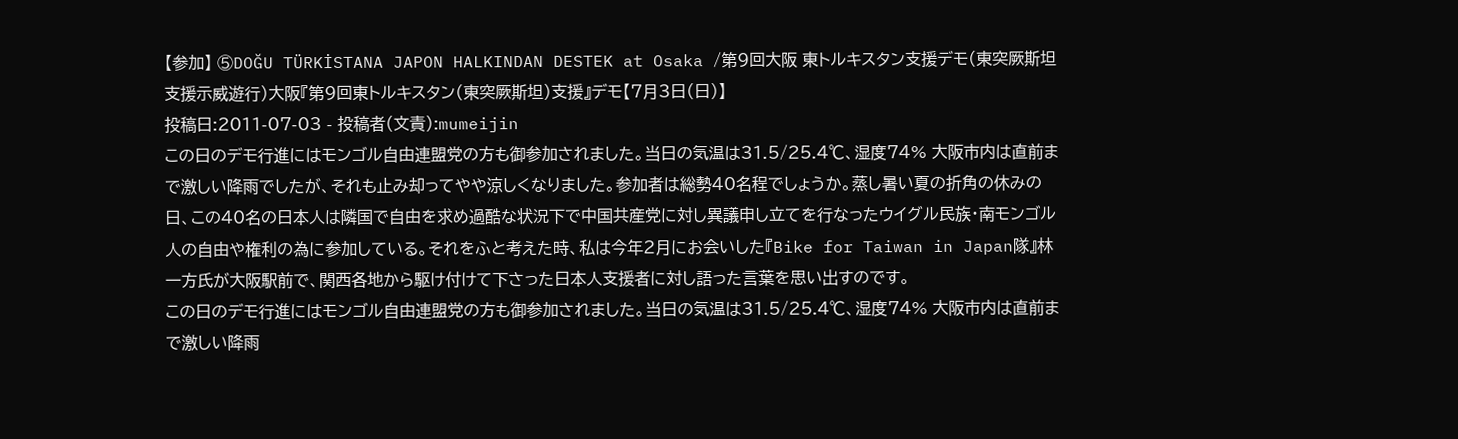【参加】 ⑤DOĞU TÜRKİSTANA JAPON HALKINDAN DESTEK at Osaka /第9回大阪 東トルキスタン支援デモ(東突厥斯坦支援示威遊行)大阪『第9回東トルキスタン(東突厥斯坦)支援』デモ【7月3日(日)】
投稿日:2011-07-03 - 投稿者(文責):mumeijin
この日のデモ行進にはモンゴル自由連盟党の方も御参加されました。当日の気温は31.5/25.4℃、湿度74% 大阪市内は直前まで激しい降雨でしたが、それも止み却ってやや涼しくなりました。参加者は総勢40名程でしょうか。蒸し暑い夏の折角の休みの日、この40名の日本人は隣国で自由を求め過酷な状況下で中国共産党に対し異議申し立てを行なったウイグル民族・南モンゴル人の自由や権利の為に参加している。それをふと考えた時、私は今年2月にお会いした『Bike for Taiwan in Japan隊』林一方氏が大阪駅前で、関西各地から駆け付けて下さった日本人支援者に対し語った言葉を思い出すのです。
この日のデモ行進にはモンゴル自由連盟党の方も御参加されました。当日の気温は31.5/25.4℃、湿度74% 大阪市内は直前まで激しい降雨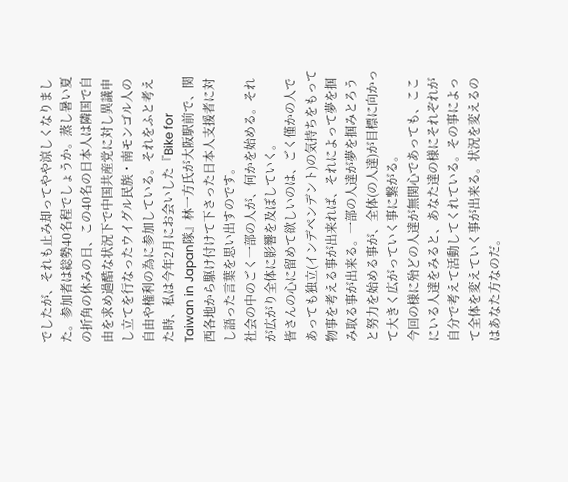でしたが、それも止み却ってやや涼しくなりました。参加者は総勢40名程でしょうか。蒸し暑い夏の折角の休みの日、この40名の日本人は隣国で自由を求め過酷な状況下で中国共産党に対し異議申し立てを行なったウイグル民族・南モンゴル人の自由や権利の為に参加している。それをふと考えた時、私は今年2月にお会いした『Bike for Taiwan in Japan隊』林一方氏が大阪駅前で、関西各地から駆け付けて下さった日本人支援者に対し語った言葉を思い出すのです。
社会の中のごく一部の人が、何かを始める。それが広がり全体に影響を及ぼしていく。
皆さんの心に留めて欲しいのは、ごく僅かの人であっても独立(インデペンデント)の気持ちをもって物事を考える事が出来れば、それによって夢を掴み取る事が出来る。一部の人達が夢を掴みとろうと努力を始める事が、全体(の人達)が目標に向かって大きく広がっていく事に繋がる。
今回の様に殆どの人達が無関心であっても、ここにいる人達をみると、あなた達の様にそれぞれが自分で考えて活動してくれている。その事によって全体を変えていく事が出来る。状況を変えるのはあなた方なのだ。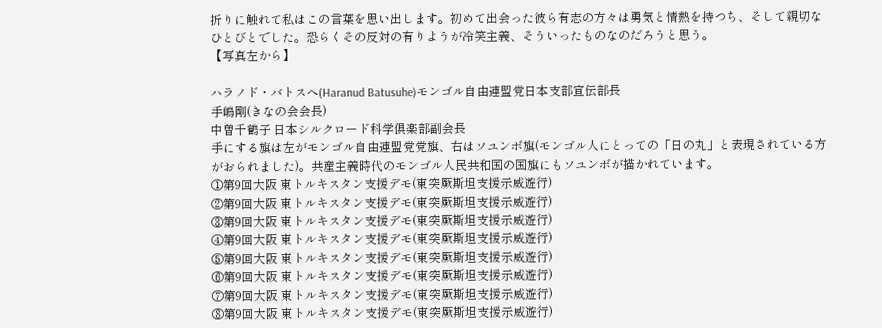折りに触れて私はこの言葉を思い出します。初めて出会った彼ら有志の方々は勇気と情熱を持つち、そして親切なひとびとでした。恐らくその反対の有りようが冷笑主義、そういったものなのだろうと思う。
【写真左から】

ハラノド・バトスへ(Haranud Batusuhe)モンゴル自由連盟党日本支部宣伝部長
手嶋剛(きなの会会長)
中曽千鶴子 日本シルクロード科学倶楽部副会長
手にする旗は左がモンゴル自由連盟党党旗、右はソユンボ旗(モンゴル人にとっての「日の丸」と表現されている方がおられました)。共産主義時代のモンゴル人民共和国の国旗にもソユンボが描かれています。
①第9回大阪 東トルキスタン支援デモ(東突厥斯坦支援示威遊行)
②第9回大阪 東トルキスタン支援デモ(東突厥斯坦支援示威遊行)
③第9回大阪 東トルキスタン支援デモ(東突厥斯坦支援示威遊行)
④第9回大阪 東トルキスタン支援デモ(東突厥斯坦支援示威遊行)
⑤第9回大阪 東トルキスタン支援デモ(東突厥斯坦支援示威遊行)
⑥第9回大阪 東トルキスタン支援デモ(東突厥斯坦支援示威遊行)
⑦第9回大阪 東トルキスタン支援デモ(東突厥斯坦支援示威遊行)
⑧第9回大阪 東トルキスタン支援デモ(東突厥斯坦支援示威遊行)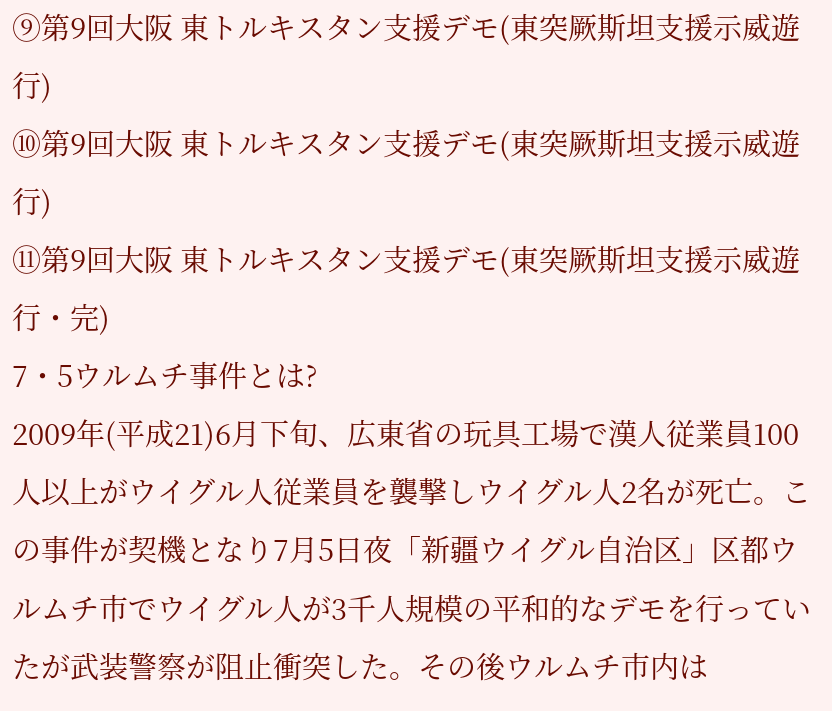⑨第9回大阪 東トルキスタン支援デモ(東突厥斯坦支援示威遊行)
⑩第9回大阪 東トルキスタン支援デモ(東突厥斯坦支援示威遊行)
⑪第9回大阪 東トルキスタン支援デモ(東突厥斯坦支援示威遊行・完)
7・5ウルムチ事件とは?
2009年(平成21)6月下旬、広東省の玩具工場で漢人従業員100人以上がウイグル人従業員を襲撃しウイグル人2名が死亡。この事件が契機となり7月5日夜「新疆ウイグル自治区」区都ウルムチ市でウイグル人が3千人規模の平和的なデモを行っていたが武装警察が阻止衝突した。その後ウルムチ市内は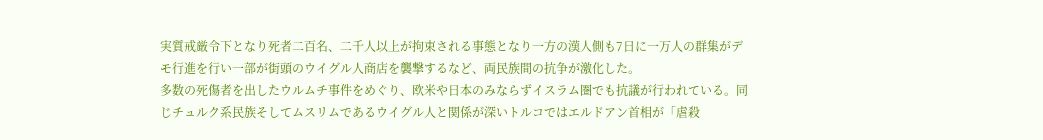実質戒厳令下となり死者二百名、二千人以上が拘束される事態となり一方の漢人側も7日に一万人の群集がデモ行進を行い一部が街頭のウイグル人商店を襲撃するなど、両民族間の抗争が激化した。
多数の死傷者を出したウルムチ事件をめぐり、欧米や日本のみならずイスラム圏でも抗議が行われている。同じチュルク系民族そしてムスリムであるウイグル人と関係が深いトルコではエルドアン首相が「虐殺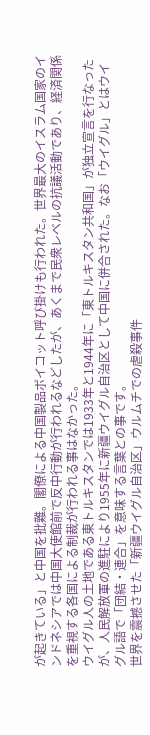が起きている」と中国を批難。閣僚による中国製品ボイコット呼び掛けも行われた。世界最大のイスラム国家のインドネシアでは中国大使館前で反中行動が行われるなどしたが、あくまで民衆レベルの抗議活動であり、経済関係を重視する各国による制裁が行われる事はなかった。
ウイグル人の土地である東トルキスタンでは1933年と1944年に「東トルキスタン共和国」が独立宣言を行なったが、人民解放軍の進駐により1955年に新疆ウイグル自治区として中国に併合された。なお「ウイグル」とはウイグル語で「団結・連合」を意味する言葉との事です。
世界を震撼させた「新疆ウイグル自治区」ウルムチでの虐殺事件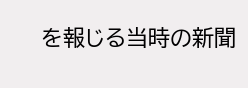を報じる当時の新聞